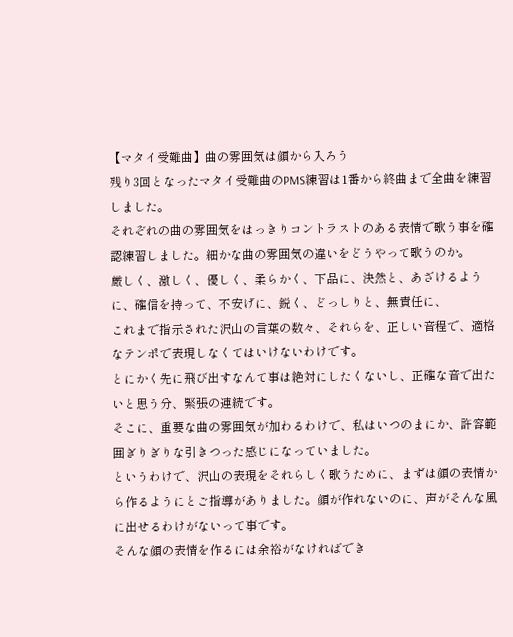【マタイ受難曲】曲の雰囲気は顔から入ろう
残り3回となったマタイ受難曲のPMS練習は1番から終曲まで全曲を練習しました。
それぞれの曲の雰囲気をはっきりコントラストのある表情で歌う事を確認練習しました。細かな曲の雰囲気の違いをどうやって歌うのか。
厳しく、激しく、優しく、柔らかく、下品に、決然と、あざけるように、確信を持って、不安げに、鋭く、どっしりと、無責任に、
これまで指示された沢山の言葉の数々、それらを、正しい音程で、適格なテンポで表現しなくてはいけないわけです。
とにかく先に飛び出すなんて事は絶対にしたくないし、正確な音で出たいと思う分、緊張の連続です。
そこに、重要な曲の雰囲気が加わるわけで、私はいつのまにか、許容範囲ぎりぎりな引きつった感じになっていました。
というわけで、沢山の表現をそれらしく歌うために、まずは顔の表情から作るようにとご指導がありました。顔が作れないのに、声がそんな風に出せるわけがないって事です。
そんな顔の表情を作るには余裕がなければでき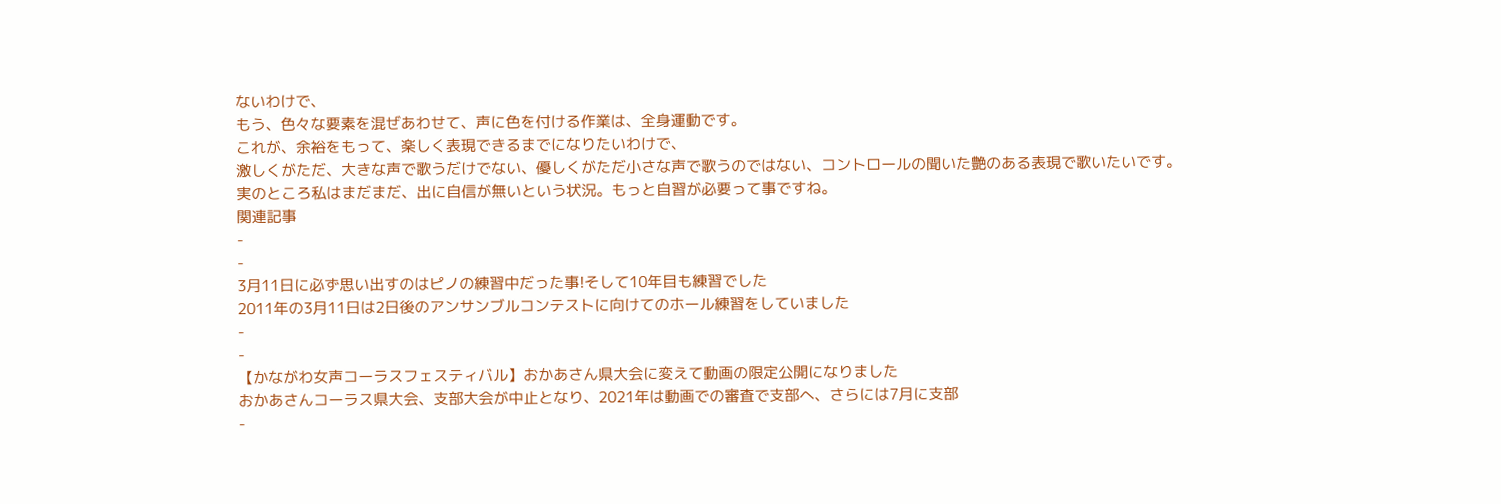ないわけで、
もう、色々な要素を混ぜあわせて、声に色を付ける作業は、全身運動です。
これが、余裕をもって、楽しく表現できるまでになりたいわけで、
激しくがただ、大きな声で歌うだけでない、優しくがただ小さな声で歌うのではない、コントロールの聞いた艶のある表現で歌いたいです。
実のところ私はまだまだ、出に自信が無いという状況。もっと自習が必要って事ですね。
関連記事
-
-
3月11日に必ず思い出すのはピノの練習中だった事!そして10年目も練習でした
2011年の3月11日は2日後のアンサンブルコンテストに向けてのホール練習をしていました
-
-
【かながわ女声コーラスフェスティバル】おかあさん県大会に変えて動画の限定公開になりました
おかあさんコーラス県大会、支部大会が中止となり、2021年は動画での審査で支部へ、さらには7月に支部
-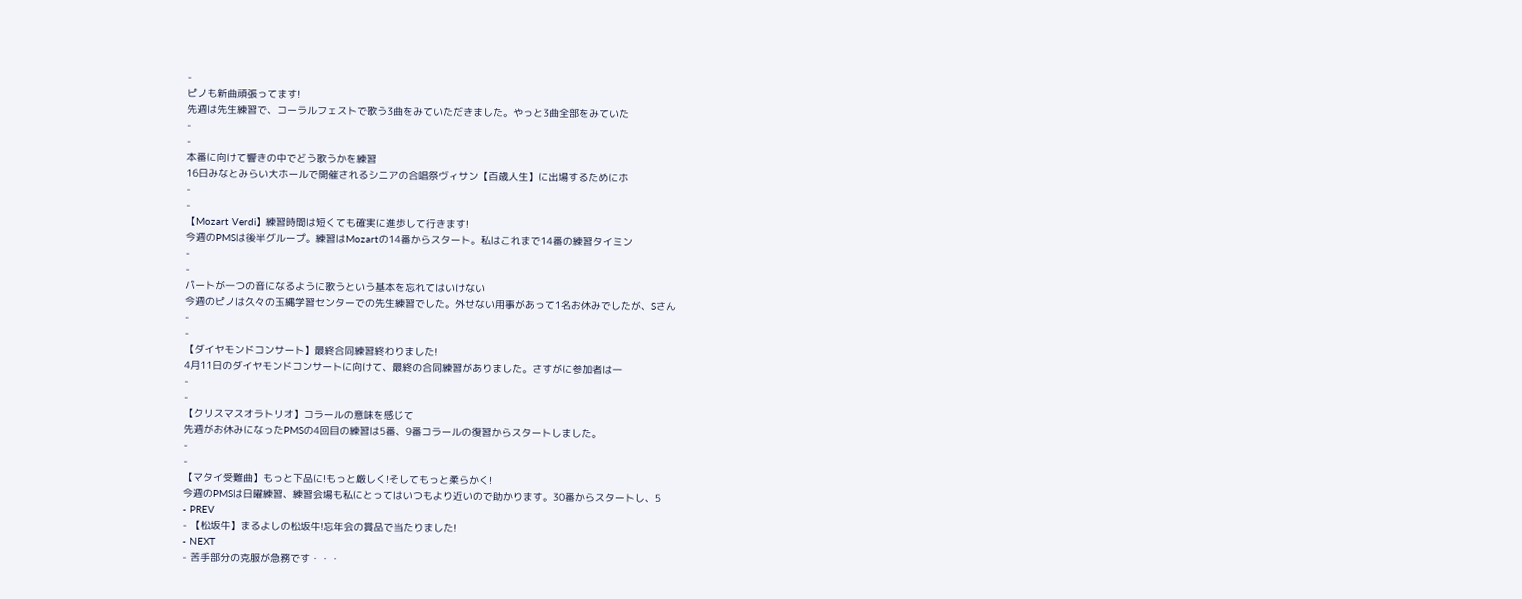-
ピノも新曲頑張ってます!
先週は先生練習で、コーラルフェストで歌う3曲をみていただきました。やっと3曲全部をみていた
-
-
本番に向けて響きの中でどう歌うかを練習
16日みなとみらい大ホールで開催されるシニアの合唱祭ヴィサン【百歳人生】に出場するためにホ
-
-
【Mozart Verdi】練習時間は短くても確実に進歩して行きます!
今週のPMSは後半グループ。練習はMozartの14番からスタート。私はこれまで14番の練習タイミン
-
-
パートが一つの音になるように歌うという基本を忘れてはいけない
今週のピノは久々の玉縄学習センターでの先生練習でした。外せない用事があって1名お休みでしたが、Sさん
-
-
【ダイヤモンドコンサート】最終合同練習終わりました!
4月11日のダイヤモンドコンサートに向けて、最終の合同練習がありました。さすがに参加者は一
-
-
【クリスマスオラトリオ】コラールの意味を感じて
先週がお休みになったPMSの4回目の練習は5番、9番コラールの復習からスタートしました。
-
-
【マタイ受難曲】もっと下品に!もっと厳しく!そしてもっと柔らかく!
今週のPMSは日曜練習、練習会場も私にとってはいつもより近いので助かります。30番からスタートし、5
- PREV
- 【松坂牛】まるよしの松坂牛!忘年会の賞品で当たりました!
- NEXT
- 苦手部分の克服が急務です・・・